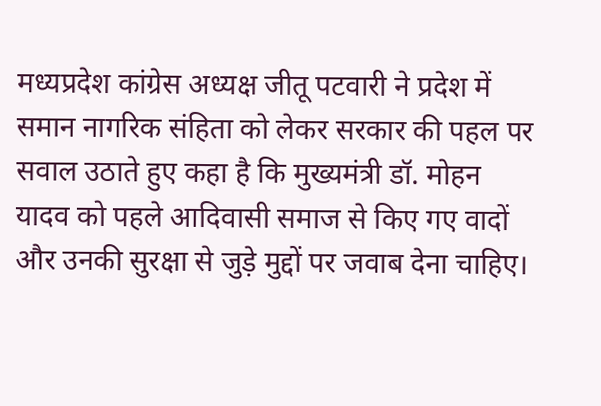मध्यप्रदेश कांग्रेस अध्यक्ष जीतू पटवारी ने प्रदेश में समान नागरिक संहिता को लेकर सरकार की पहल पर सवाल उठाते हुए कहा है कि मुख्यमंत्री डॉ. मोहन यादव को पहले आदिवासी समाज से किए गए वादों और उनकी सुरक्षा से जुड़े मुद्दों पर जवाब देना चाहिए।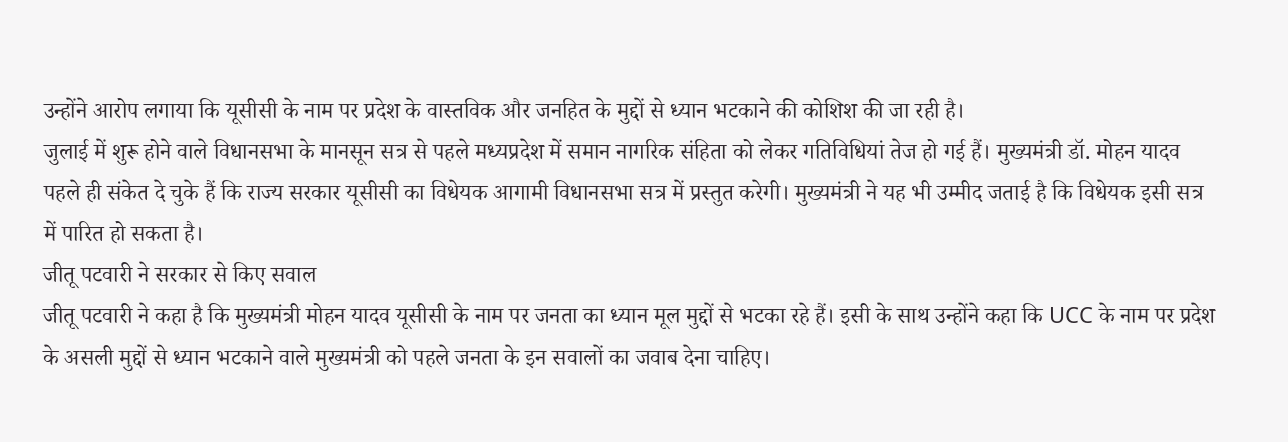उन्होंने आरोप लगाया कि यूसीसी के नाम पर प्रदेश के वास्तविक और जनहित के मुद्दों से ध्यान भटकाने की कोशिश की जा रही है।
जुलाई में शुरू होने वाले विधानसभा के मानसून सत्र से पहले मध्यप्रदेश में समान नागरिक संहिता को लेकर गतिविधियां तेज हो गई हैं। मुख्यमंत्री डॉ. मोहन यादव पहले ही संकेत दे चुके हैं कि राज्य सरकार यूसीसी का विधेयक आगामी विधानसभा सत्र में प्रस्तुत करेगी। मुख्यमंत्री ने यह भी उम्मीद जताई है कि विधेयक इसी सत्र में पारित हो सकता है।
जीतू पटवारी ने सरकार से किए सवाल
जीतू पटवारी ने कहा है कि मुख्यमंत्री मोहन यादव यूसीसी के नाम पर जनता का ध्यान मूल मुद्दों से भटका रहे हैं। इसी के साथ उन्होंने कहा कि UCC के नाम पर प्रदेश के असली मुद्दों से ध्यान भटकाने वाले मुख्यमंत्री को पहले जनता के इन सवालों का जवाब देना चाहिए।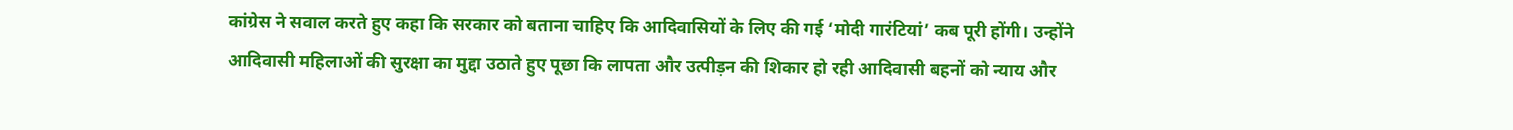कांग्रेस ने सवाल करते हुए कहा कि सरकार को बताना चाहिए कि आदिवासियों के लिए की गई ‘मोदी गारंटियां’ कब पूरी होंगी। उन्होंने आदिवासी महिलाओं की सुरक्षा का मुद्दा उठाते हुए पूछा कि लापता और उत्पीड़न की शिकार हो रही आदिवासी बहनों को न्याय और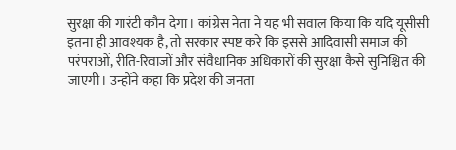सुरक्षा की गारंटी कौन देगा। कांग्रेस नेता ने यह भी सवाल किया कि यदि यूसीसी इतना ही आवश्यक है, तो सरकार स्पष्ट करे कि इससे आदिवासी समाज की परंपराओं, रीति-रिवाजों और संवैधानिक अधिकारों की सुरक्षा कैसे सुनिश्चित की जाएगी। उन्होंने कहा कि प्रदेश की जनता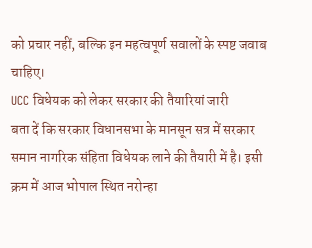को प्रचार नहीं, बल्कि इन महत्वपूर्ण सवालों के स्पष्ट जवाब चाहिए।
UCC विधेयक को लेकर सरकार की तैयारियां जारी
बता दें कि सरकार विधानसभा के मानसून सत्र में सरकार समान नागरिक संहिता विधेयक लाने की तैयारी में है। इसी क्रम में आज भोपाल स्थित नरोन्हा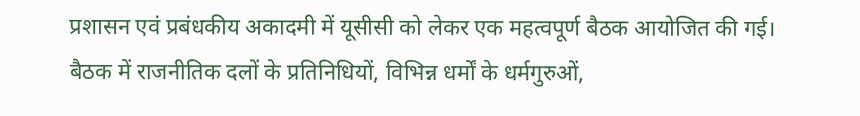प्रशासन एवं प्रबंधकीय अकादमी में यूसीसी को लेकर एक महत्वपूर्ण बैठक आयोजित की गई। बैठक में राजनीतिक दलों के प्रतिनिधियों, विभिन्न धर्मों के धर्मगुरुओं,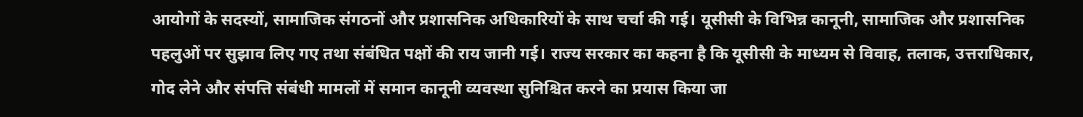आयोगों के सदस्यों, सामाजिक संगठनों और प्रशासनिक अधिकारियों के साथ चर्चा की गई। यूसीसी के विभिन्न कानूनी, सामाजिक और प्रशासनिक पहलुओं पर सुझाव लिए गए तथा संबंधित पक्षों की राय जानी गई। राज्य सरकार का कहना है कि यूसीसी के माध्यम से विवाह, तलाक, उत्तराधिकार, गोद लेने और संपत्ति संबंधी मामलों में समान कानूनी व्यवस्था सुनिश्चित करने का प्रयास किया जा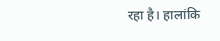रहा है। हालांकि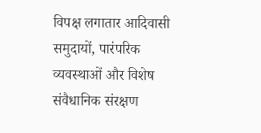विपक्ष लगातार आदिवासी समुदायों, पारंपरिक व्यवस्थाओं और विशेष संवैधानिक संरक्षण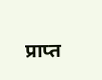प्राप्त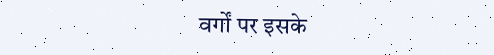वर्गों पर इसके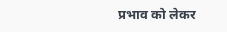प्रभाव को लेकर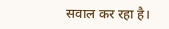सवाल कर रहा है।